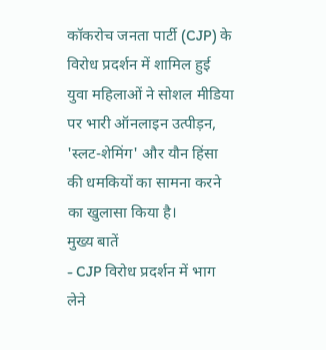कॉकरोच जनता पार्टी (CJP) के विरोध प्रदर्शन में शामिल हुई युवा महिलाओं ने सोशल मीडिया पर भारी ऑनलाइन उत्पीड़न, 'स्लट-शेमिंग' और यौन हिंसा की धमकियों का सामना करने का खुलासा किया है।
मुख्य बातें
- CJP विरोध प्रदर्शन में भाग लेने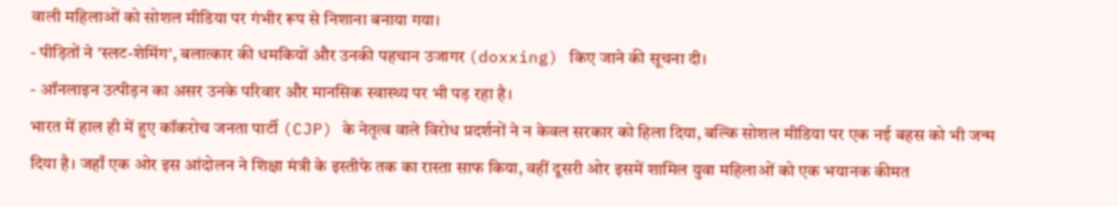वाली महिलाओं को सोशल मीडिया पर गंभीर रूप से निशाना बनाया गया।
- पीड़ितों ने 'स्लट-शेमिंग', बलात्कार की धमकियों और उनकी पहचान उजागर (doxxing) किए जाने की सूचना दी।
- ऑनलाइन उत्पीड़न का असर उनके परिवार और मानसिक स्वास्थ्य पर भी पड़ रहा है।
भारत में हाल ही में हुए कॉकरोच जनता पार्टी (CJP) के नेतृत्व वाले विरोध प्रदर्शनों ने न केवल सरकार को हिला दिया, बल्कि सोशल मीडिया पर एक नई बहस को भी जन्म दिया है। जहाँ एक ओर इस आंदोलन ने शिक्षा मंत्री के इस्तीफे तक का रास्ता साफ किया, वहीं दूसरी ओर इसमें शामिल युवा महिलाओं को एक भयानक कीमत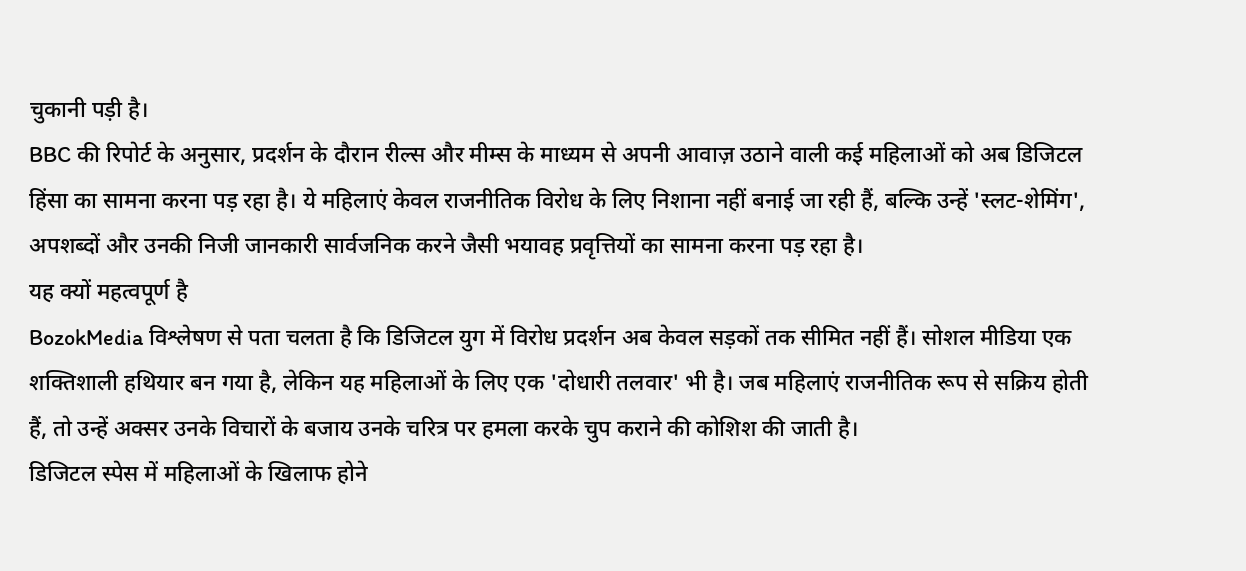चुकानी पड़ी है।
BBC की रिपोर्ट के अनुसार, प्रदर्शन के दौरान रील्स और मीम्स के माध्यम से अपनी आवाज़ उठाने वाली कई महिलाओं को अब डिजिटल हिंसा का सामना करना पड़ रहा है। ये महिलाएं केवल राजनीतिक विरोध के लिए निशाना नहीं बनाई जा रही हैं, बल्कि उन्हें 'स्लट-शेमिंग', अपशब्दों और उनकी निजी जानकारी सार्वजनिक करने जैसी भयावह प्रवृत्तियों का सामना करना पड़ रहा है।
यह क्यों महत्वपूर्ण है
BozokMedia विश्लेषण से पता चलता है कि डिजिटल युग में विरोध प्रदर्शन अब केवल सड़कों तक सीमित नहीं हैं। सोशल मीडिया एक शक्तिशाली हथियार बन गया है, लेकिन यह महिलाओं के लिए एक 'दोधारी तलवार' भी है। जब महिलाएं राजनीतिक रूप से सक्रिय होती हैं, तो उन्हें अक्सर उनके विचारों के बजाय उनके चरित्र पर हमला करके चुप कराने की कोशिश की जाती है।
डिजिटल स्पेस में महिलाओं के खिलाफ होने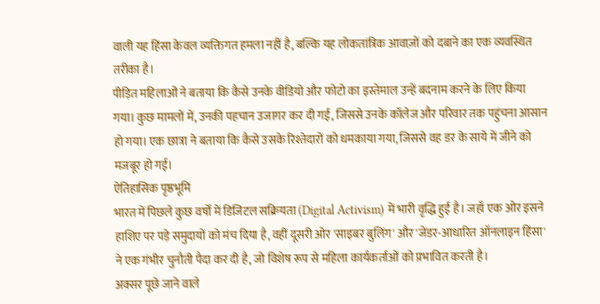वाली यह हिंसा केवल व्यक्तिगत हमला नहीं है, बल्कि यह लोकतांत्रिक आवाज़ों को दबाने का एक व्यवस्थित तरीका है।
पीड़ित महिलाओं ने बताया कि कैसे उनके वीडियो और फोटो का इस्तेमाल उन्हें बदनाम करने के लिए किया गया। कुछ मामलों में, उनकी पहचान उजागर कर दी गई, जिससे उनके कॉलेज और परिवार तक पहुंचना आसान हो गया। एक छात्रा ने बताया कि कैसे उसके रिश्तेदारों को धमकाया गया, जिससे वह डर के साये में जीने को मजबूर हो गई।
ऐतिहासिक पृष्ठभूमि
भारत में पिछले कुछ वर्षों में डिजिटल सक्रियता (Digital Activism) में भारी वृद्धि हुई है। जहाँ एक ओर इसने हाशिए पर पड़े समुदायों को मंच दिया है, वहीं दूसरी ओर 'साइबर बुलिंग' और 'जेंडर-आधारित ऑनलाइन हिंसा' ने एक गंभीर चुनौती पैदा कर दी है, जो विशेष रूप से महिला कार्यकर्ताओं को प्रभावित करती है।
अक्सर पूछे जाने वाले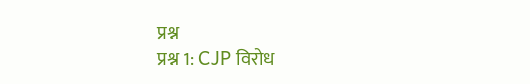प्रश्न
प्रश्न 1: CJP विरोध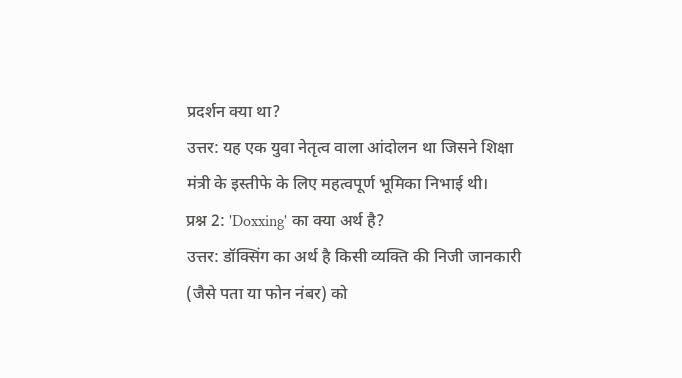प्रदर्शन क्या था?
उत्तर: यह एक युवा नेतृत्व वाला आंदोलन था जिसने शिक्षा मंत्री के इस्तीफे के लिए महत्वपूर्ण भूमिका निभाई थी।
प्रश्न 2: 'Doxxing' का क्या अर्थ है?
उत्तर: डॉक्सिंग का अर्थ है किसी व्यक्ति की निजी जानकारी (जैसे पता या फोन नंबर) को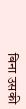बिना उसकी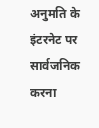अनुमति के इंटरनेट पर सार्वजनिक करना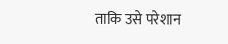ताकि उसे परेशान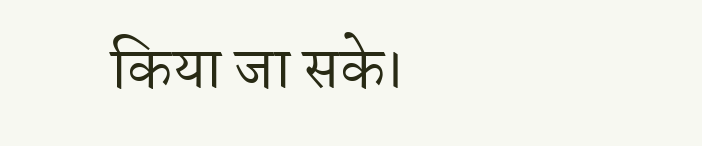किया जा सके।